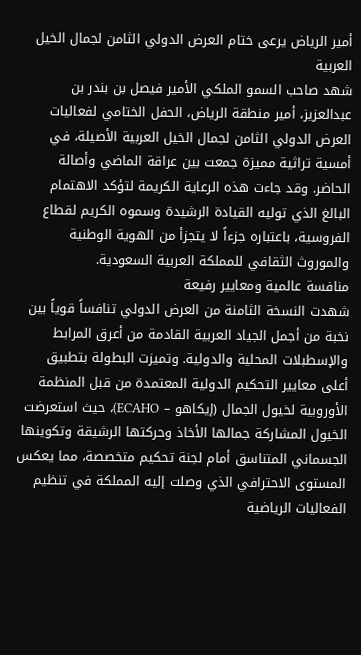أمير الرياض يرعى ختام العرض الدولي الثامن لجمال الخيل العربية
شهد صاحب السمو الملكي الأمير فيصل بن بندر بن عبدالعزيز، أمير منطقة الرياض، الحفل الختامي لفعاليات العرض الدولي الثامن لجمال الخيل العربية الأصيلة، في أمسية تراثية مميزة جمعت بين عراقة الماضي وأصالة الحاضر. وقد جاءت هذه الرعاية الكريمة لتؤكد الاهتمام البالغ الذي توليه القيادة الرشيدة وسموه الكريم لقطاع الفروسية، باعتباره جزءاً لا يتجزأ من الهوية الوطنية والموروث الثقافي للمملكة العربية السعودية.
منافسة عالمية ومعايير رفيعة
شهدت النسخة الثامنة من العرض الدولي تنافساً قوياً بين نخبة من أجمل الجياد العربية القادمة من أعرق المرابط والإسطبلات المحلية والدولية. وتميزت البطولة بتطبيق أعلى معايير التحكيم الدولية المعتمدة من قبل المنظمة الأوروبية لخيول الجمال (إيكاهو – ECAHO)، حيث استعرضت الخيول المشاركة جمالها الأخاذ وحركتها الرشيقة وتكوينها الجسماني المتناسق أمام لجنة تحكيم متخصصة، مما يعكس المستوى الاحترافي الذي وصلت إليه المملكة في تنظيم الفعاليات الرياضية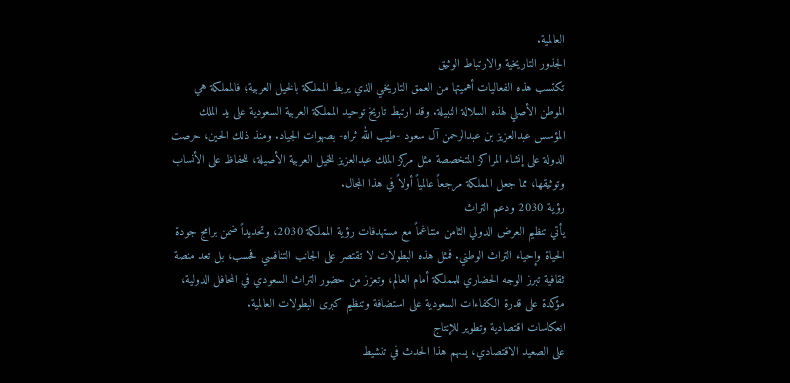العالمية.
الجذور التاريخية والارتباط الوثيق
تكتسب هذه الفعاليات أهميتها من العمق التاريخي الذي يربط المملكة بالخيل العربية؛ فالمملكة هي الموطن الأصلي لهذه السلالة النبيلة. وقد ارتبط تاريخ توحيد المملكة العربية السعودية على يد الملك المؤسس عبدالعزيز بن عبدالرحمن آل سعود -طيب الله ثراه- بصهوات الجياد. ومنذ ذلك الحين، حرصت الدولة على إنشاء المراكز المتخصصة مثل مركز الملك عبدالعزيز للخيل العربية الأصيلة، للحفاظ على الأنساب وتوثيقها، مما جعل المملكة مرجعاً عالمياً أولاً في هذا المجال.
رؤية 2030 ودعم التراث
يأتي تنظيم العرض الدولي الثامن متناغماً مع مستهدفات رؤية المملكة 2030، وتحديداً ضمن برامج جودة الحياة وإحياء التراث الوطني. فمثل هذه البطولات لا تقتصر على الجانب التنافسي فحسب، بل تعد منصة ثقافية تبرز الوجه الحضاري للمملكة أمام العالم، وتعزز من حضور التراث السعودي في المحافل الدولية، مؤكدة على قدرة الكفاءات السعودية على استضافة وتنظيم كبرى البطولات العالمية.
انعكاسات اقتصادية وتطوير للإنتاج
على الصعيد الاقتصادي، يسهم هذا الحدث في تنشيط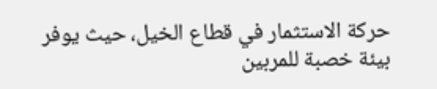حركة الاستثمار في قطاع الخيل، حيث يوفر بيئة خصبة للمربين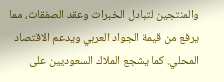والمنتجين لتبادل الخبرات وعقد الصفقات، مما يرفع من قيمة الجواد العربي ويدعم الاقتصاد المحلي. كما يشجع الملاك السعوديين على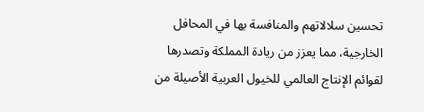تحسين سلالاتهم والمنافسة بها في المحافل الخارجية، مما يعزز من ريادة المملكة وتصدرها لقوائم الإنتاج العالمي للخيول العربية الأصيلة من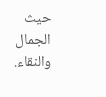حيث الجمال والنقاء.